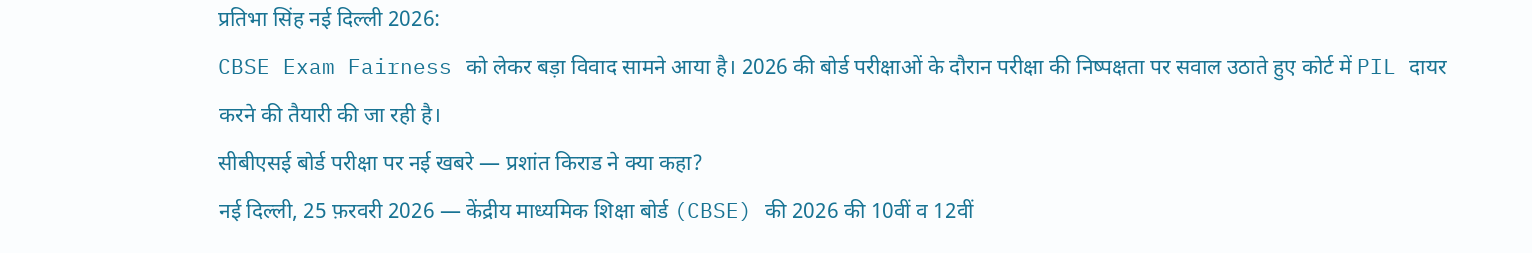प्रतिभा सिंह नई दिल्ली 2026:
CBSE Exam Fairness को लेकर बड़ा विवाद सामने आया है। 2026 की बोर्ड परीक्षाओं के दौरान परीक्षा की निष्पक्षता पर सवाल उठाते हुए कोर्ट में PIL दायर करने की तैयारी की जा रही है।
सीबीएसई बोर्ड परीक्षा पर नई खबरे — प्रशांत किराड ने क्या कहा?
नई दिल्ली, 25 फ़रवरी 2026 — केंद्रीय माध्यमिक शिक्षा बोर्ड (CBSE) की 2026 की 10वीं व 12वीं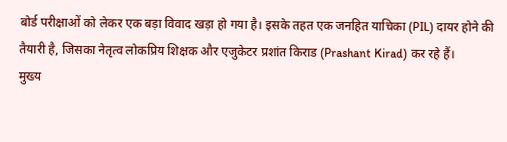बोर्ड परीक्षाओं को लेकर एक बड़ा विवाद खड़ा हो गया है। इसके तहत एक जनहित याचिका (PIL) दायर होने की तैयारी है, जिसका नेतृत्व लोकप्रिय शिक्षक और एजुकेटर प्रशांत किराड (Prashant Kirad) कर रहे हैं।
मुख्य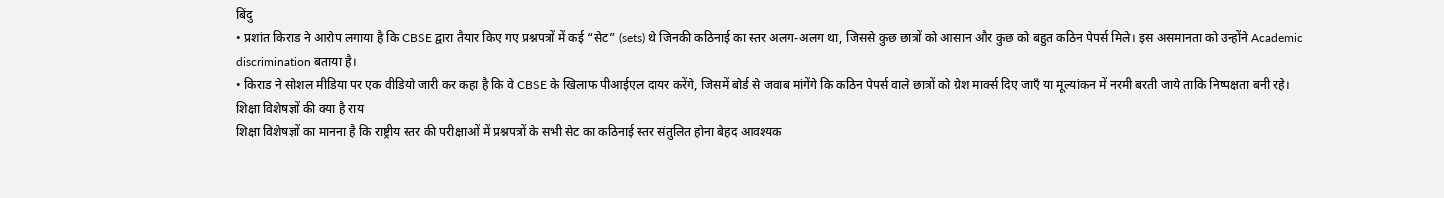बिंदु
• प्रशांत किराड ने आरोप लगाया है कि CBSE द्वारा तैयार किए गए प्रश्नपत्रों में कई “सेट” (sets) थे जिनकी कठिनाई का स्तर अलग-अलग था, जिससे कुछ छात्रों को आसान और कुछ को बहुत कठिन पेपर्स मिले। इस असमानता को उन्होंने Academic discrimination बताया है।
• किराड ने सोशल मीडिया पर एक वीडियो जारी कर कहा है कि वे CBSE के खिलाफ पीआईएल दायर करेंगे, जिसमें बोर्ड से जवाब मांगेंगे कि कठिन पेपर्स वाले छात्रों को ग्रेश मार्क्स दिए जाएँ या मूल्यांकन में नरमी बरती जाये ताकि निष्पक्षता बनी रहे।
शिक्षा विशेषज्ञों की क्या है राय
शिक्षा विशेषज्ञों का मानना है कि राष्ट्रीय स्तर की परीक्षाओं में प्रश्नपत्रों के सभी सेट का कठिनाई स्तर संतुलित होना बेहद आवश्यक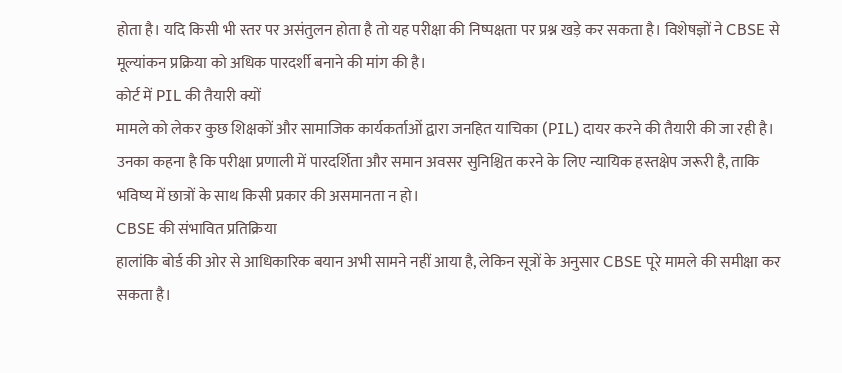होता है। यदि किसी भी स्तर पर असंतुलन होता है तो यह परीक्षा की निष्पक्षता पर प्रश्न खड़े कर सकता है। विशेषज्ञों ने CBSE से मूल्यांकन प्रक्रिया को अधिक पारदर्शी बनाने की मांग की है।
कोर्ट में PIL की तैयारी क्यों
मामले को लेकर कुछ शिक्षकों और सामाजिक कार्यकर्ताओं द्वारा जनहित याचिका (PIL) दायर करने की तैयारी की जा रही है। उनका कहना है कि परीक्षा प्रणाली में पारदर्शिता और समान अवसर सुनिश्चित करने के लिए न्यायिक हस्तक्षेप जरूरी है, ताकि भविष्य में छात्रों के साथ किसी प्रकार की असमानता न हो।
CBSE की संभावित प्रतिक्रिया
हालांकि बोर्ड की ओर से आधिकारिक बयान अभी सामने नहीं आया है, लेकिन सूत्रों के अनुसार CBSE पूरे मामले की समीक्षा कर सकता है।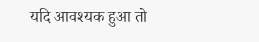यदि आवश्यक हुआ तो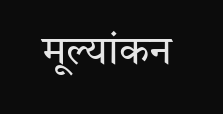मूल्यांकन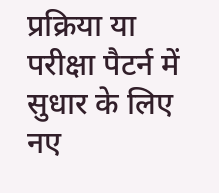प्रक्रिया या परीक्षा पैटर्न में सुधार के लिए नए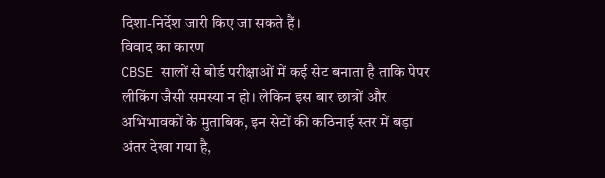दिशा-निर्देश जारी किए जा सकते हैं।
विवाद का कारण
CBSE सालों से बोर्ड परीक्षाओं में कई सेट बनाता है ताकि पेपर लीकिंग जैसी समस्या न हो। लेकिन इस बार छात्रों और अभिभावकों के मुताबिक, इन सेटों की कठिनाई स्तर में बड़ा अंतर देखा गया है,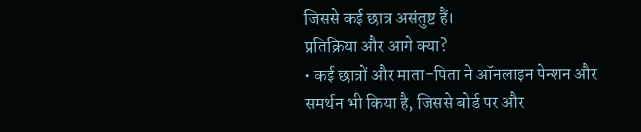जिससे कई छात्र असंतुष्ट हैं।
प्रतिक्रिया और आगे क्या?
• कई छात्रों और माता-पिता ने ऑनलाइन पेन्शन और समर्थन भी किया है, जिससे बोर्ड पर और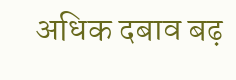अधिक दबाव बढ़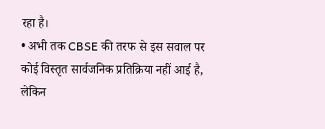रहा है।
• अभी तक CBSE की तरफ से इस सवाल पर कोई विस्तृत सार्वजनिक प्रतिक्रिया नहीं आई है, लेकिन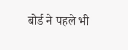बोर्ड ने पहले भी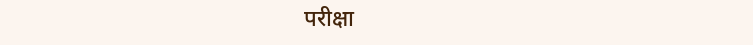परीक्षा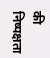की निष्पक्षता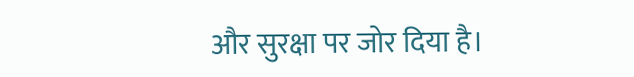और सुरक्षा पर जोर दिया है।